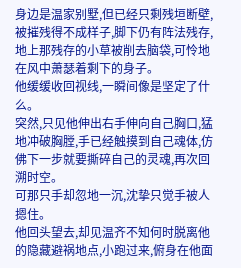身边是温家别墅,但已经只剩残垣断壁,被摧残得不成样子,脚下仍有阵法残存,地上那残存的小草被削去脑袋,可怜地在风中萧瑟着剩下的身子。
他缓缓收回视线,一瞬间像是坚定了什么。
突然,只见他伸出右手伸向自己胸口,猛地冲破胸膛,手已经触摸到自己魂体,仿佛下一步就要撕碎自己的灵魂,再次回溯时空。
可那只手却忽地一沉,沈挚只觉手被人摁住。
他回头望去,却见温齐不知何时脱离他的隐藏避祸地点,小跑过来,俯身在他面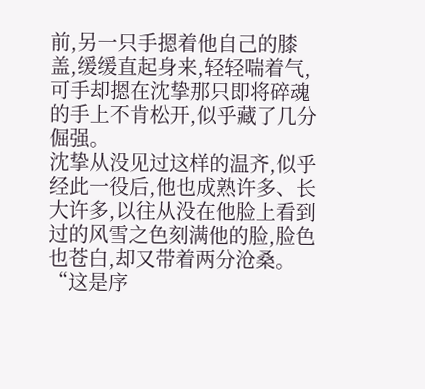前,另一只手摁着他自己的膝盖,缓缓直起身来,轻轻喘着气,可手却摁在沈挚那只即将碎魂的手上不肯松开,似乎藏了几分倔强。
沈挚从没见过这样的温齐,似乎经此一役后,他也成熟许多、长大许多,以往从没在他脸上看到过的风雪之色刻满他的脸,脸色也苍白,却又带着两分沧桑。
“这是序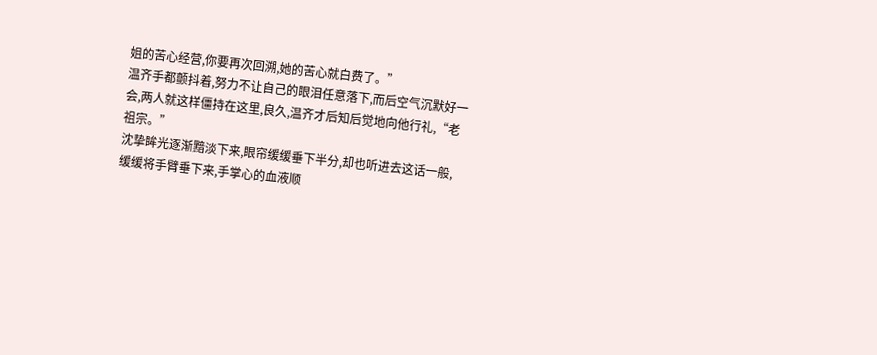姐的苦心经营,你要再次回溯,她的苦心就白费了。”
温齐手都颤抖着,努力不让自己的眼泪任意落下,而后空气沉默好一会,两人就这样僵持在这里,良久,温齐才后知后觉地向他行礼,“老祖宗。”
沈挚眸光逐渐黯淡下来,眼帘缓缓垂下半分,却也听进去这话一般,缓缓将手臂垂下来,手掌心的血液顺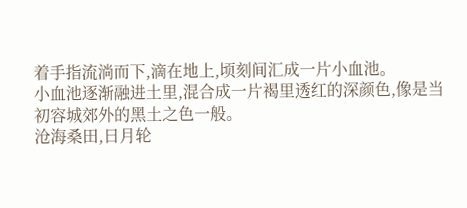着手指流淌而下,滴在地上,顷刻间汇成一片小血池。
小血池逐渐融进土里,混合成一片褐里透红的深颜色,像是当初容城郊外的黑土之色一般。
沧海桑田,日月轮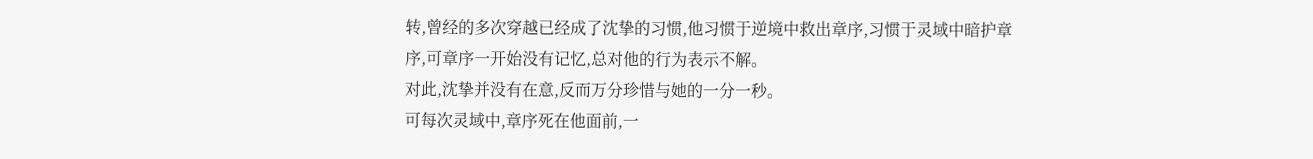转,曾经的多次穿越已经成了沈挚的习惯,他习惯于逆境中救出章序,习惯于灵域中暗护章序,可章序一开始没有记忆,总对他的行为表示不解。
对此,沈挚并没有在意,反而万分珍惜与她的一分一秒。
可每次灵域中,章序死在他面前,一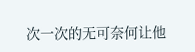次一次的无可奈何让他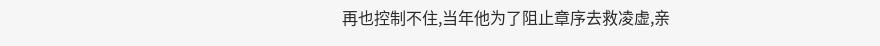再也控制不住,当年他为了阻止章序去救凌虚,亲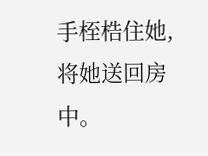手桎梏住她,将她送回房中。